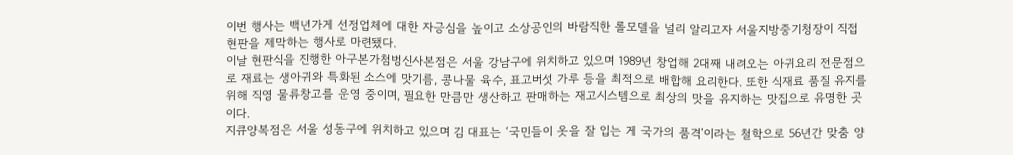이번 행사는 백년가게 선정업체에 대한 자긍심을 높이고 소상공인의 바람직한 롤모델을 널리 알리고자 서울지방중기청장이 직접 현판을 제막하는 행사로 마련됐다.
이날 현판식을 진행한 아구본가첨벙신사본점은 서울 강남구에 위치하고 있으며 1989년 창업해 2대째 내려오는 아귀요리 전문점으로 재료는 생아귀와 특화된 소스에 맛기름, 콩나물 육수, 표고버섯 가루 등을 최적으로 배합해 요리한다. 또한 식재료 품질 유지를 위해 직영 물류창고를 운영 중이며, 필요한 만큼만 생산하고 판매하는 재고시스템으로 최상의 맛을 유지하는 맛집으로 유명한 곳이다.
지큐양복점은 서울 성동구에 위치하고 있으며 김 대표는 ‘국민들이 옷을 잘 입는 게 국가의 품격’이라는 철학으로 56년간 맞춤 양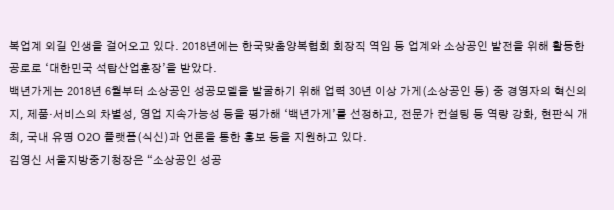복업계 외길 인생을 걸어오고 있다. 2018년에는 한국맞춤양복협회 회장직 역임 등 업계와 소상공인 발전을 위해 활동한 공로로 ‘대한민국 석탑산업훈장’을 받았다.
백년가게는 2018년 6월부터 소상공인 성공모델을 발굴하기 위해 업력 30년 이상 가게(소상공인 등) 중 경영자의 혁신의지, 제품·서비스의 차별성, 영업 지속가능성 등을 평가해 ‘백년가게’를 선정하고, 전문가 컨설팅 등 역량 강화, 현판식 개최, 국내 유명 O2O 플랫폼(식신)과 언론을 통한 홍보 등을 지원하고 있다.
김영신 서울지방중기청장은 “소상공인 성공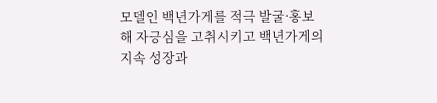모델인 백년가게를 적극 발굴·홍보해 자긍심을 고취시키고 백년가게의 지속 성장과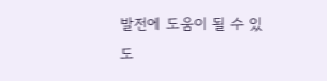발전에 도움이 될 수 있도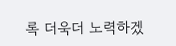록 더욱더 노력하겠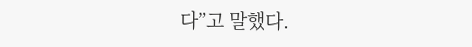다”고 말했다.